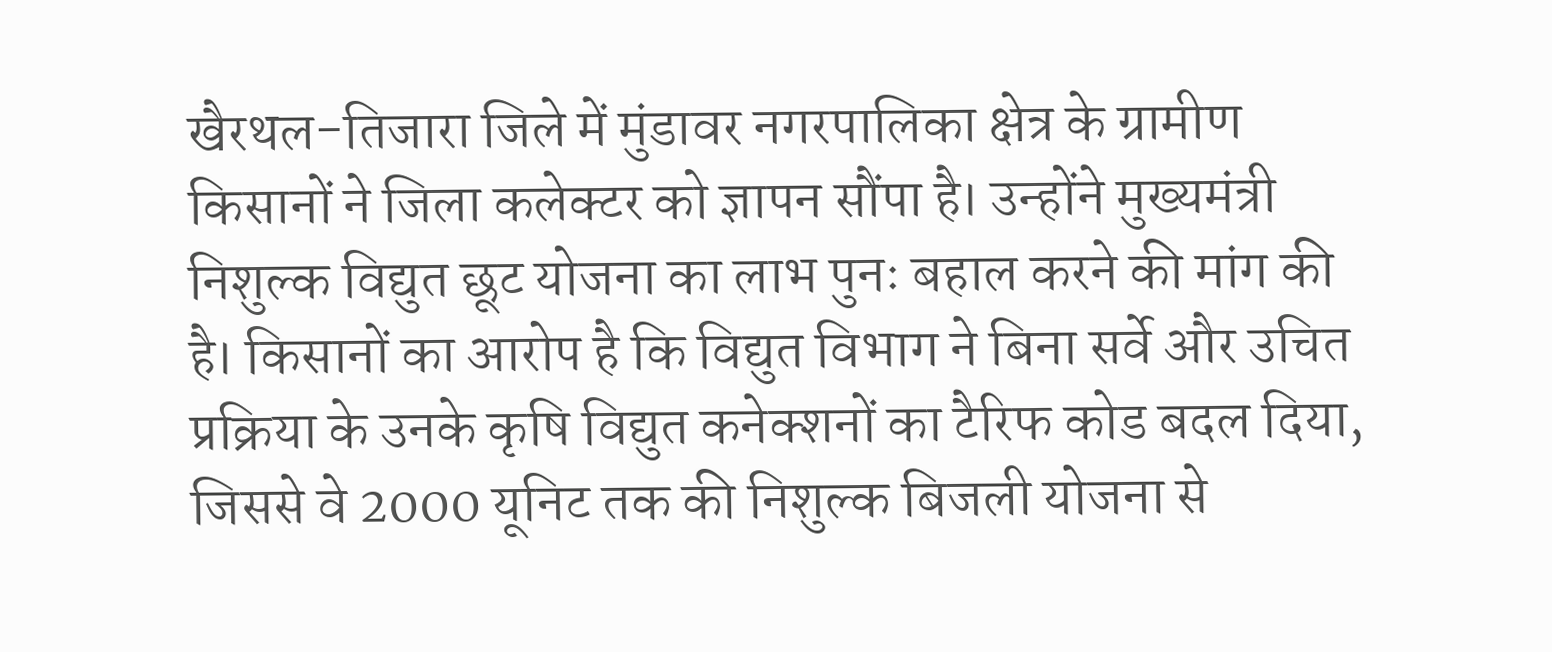खैरथल-तिजारा जिले में मुंडावर नगरपालिका क्षेत्र के ग्रामीण किसानों ने जिला कलेक्टर को ज्ञापन सौंपा है। उन्होंने मुख्यमंत्री निशुल्क विद्युत छूट योजना का लाभ पुनः बहाल करने की मांग की है। किसानों का आरोप है कि विद्युत विभाग ने बिना सर्वे और उचित प्रक्रिया के उनके कृषि विद्युत कनेक्शनों का टैरिफ कोड बदल दिया, जिससे वे 2000 यूनिट तक की निशुल्क बिजली योजना से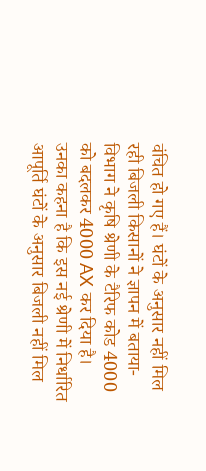वंचित हो गए हैं। घंटों के अनुसार नहीं मिल रही बिजली किसानों ने ज्ञापन में बताया-विभाग ने कृषि श्रेणी के टैरिफ कोड 4000 को बदलकर 4000 AX कर दिया है। उनका कहना है कि इस नई श्रेणी में निर्धारित आपूर्ति घंटों के अनुसार बिजली नहीं मिल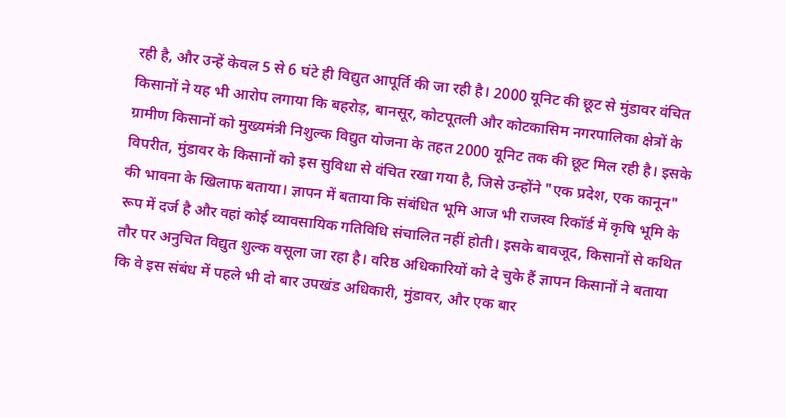रही है, और उन्हें केवल 5 से 6 घंटे ही विद्युत आपूर्ति की जा रही है। 2000 यूनिट की छूट से मुंडावर वंचित किसानों ने यह भी आरोप लगाया कि बहरोड़, बानसूर, कोटपूतली और कोटकासिम नगरपालिका क्षेत्रों के ग्रामीण किसानों को मुख्यमंत्री निशुल्क विद्युत योजना के तहत 2000 यूनिट तक की छूट मिल रही है। इसके विपरीत, मुंडावर के किसानों को इस सुविधा से वंचित रखा गया है, जिसे उन्होंने "एक प्रदेश, एक कानून" की भावना के खिलाफ बताया। ज्ञापन में बताया कि संबंधित भूमि आज भी राजस्व रिकॉर्ड में कृषि भूमि के रूप में दर्ज है और वहां कोई व्यावसायिक गतिविधि संचालित नहीं होती। इसके बावजूद, किसानों से कथित तौर पर अनुचित विद्युत शुल्क वसूला जा रहा है। वरिष्ठ अधिकारियों को दे चुके हैं ज्ञापन किसानों ने बताया कि वे इस संबंध में पहले भी दो बार उपखंड अधिकारी, मुंडावर, और एक बार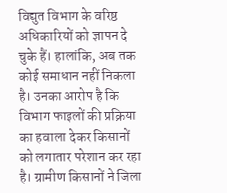विद्युत विभाग के वरिष्ठ अधिकारियों को ज्ञापन दे चुके हैं। हालांकि, अब तक कोई समाधान नहीं निकला है। उनका आरोप है कि विभाग फाइलों की प्रक्रिया का हवाला देकर किसानों को लगातार परेशान कर रहा है। ग्रामीण किसानों ने जिला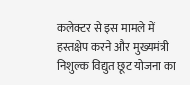कलेक्टर से इस मामले में हस्तक्षेप करने और मुख्यमंत्री निशुल्क विद्युत छूट योजना का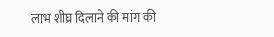लाभ शीघ्र दिलाने की मांग की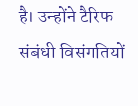है। उन्होंने टैरिफ संबंधी विसंगतियों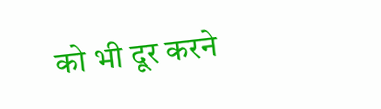को भी दूर करने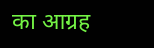का आग्रह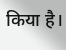किया है।